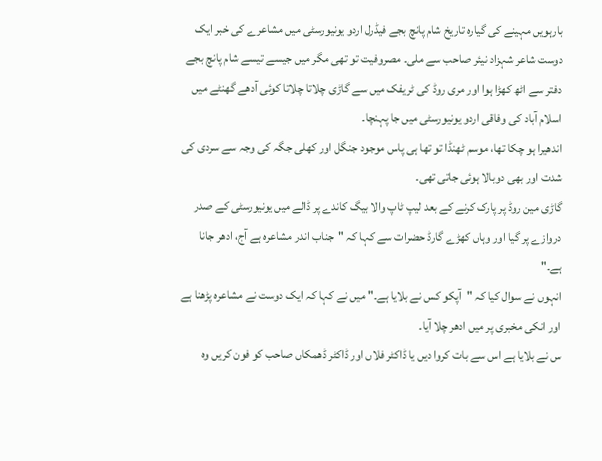بارہویں مہینے کی گیارہ تاریخ شام پانچ بجے فیڈرل اردو یونیورسٹی میں مشاعرے کی خبر ایک دوست شاعر شہزاد نیئر صاحب سے ملی۔ مصروفیت تو تھی مگر میں جیسے تیسے شام پانچ بجے دفتر سے اٹھ کھڑا ہوا اور مری روڈ کی ٹریفک میں سے گاڑی چلاتا چلاتا کوئی آدھے گھنٹے میں اسلام آباد کی وفاقی اردو یونیورسٹی میں جا پہنچا۔
اندھیرا ہو چکا تھا، موسم ٹھنڈا تو تھا ہی پاس موجود جنگل اور کھلی جگہ کی وجہ سے سردی کی شدت اور بھی دوبالا ہوئی جاتی تھی۔
گاڑی مین روڈ پر پارک کرنے کے بعد لیپ ٹاپ والا بیگ کاندے پر ڈالے میں یونیورسٹی کے صدر دروازے پر گیا اور وہاں کھڑے گارڈ حضرات سے کہا کہ "جناب اندر مشاعرہ ہے آج، ادھر جانا ہے۔"
انہوں نے سوال کیا کہ "آپکو کس نے بلایا ہے۔" میں نے کہا کہ ایک دوست نے مشاعرہ پڑھنا ہے اور انکی مخبری پر میں ادھر چلا آیا۔
س نے بلایا ہے اس سے بات کروا دیں یا ڈاکٹر فلاں اور ڈاکٹر ڈھمکاں صاحب کو فون کریں وہ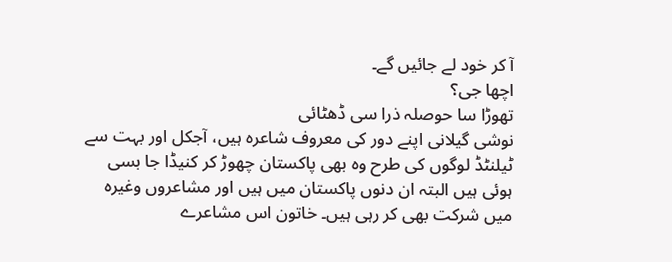آ کر خود لے جائیں گے۔
اچھا جی؟
تھوڑا سا حوصلہ ذرا سی ڈھٹائی
نوشی گیلانی اپنے دور کی معروف شاعرہ ہیں، آجکل اور بہت سے ٹیلنٹڈ لوگوں کی طرح وہ بھی پاکستان چھوڑ کر کنیڈا جا بسی ہوئی ہیں البتہ ان دنوں پاکستان میں ہیں اور مشاعروں وغیرہ میں شرکت بھی کر رہی ہیں۔ خاتون اس مشاعرے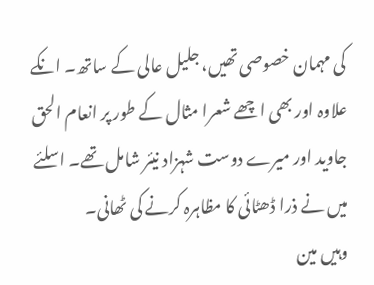کی مہمان خصوصی تھیں، جلیل عالی کے ساتھ۔ انکے علاوہ اور بھی اچھے شعرا مثال کے طور پر انعام الحق جاوید اور میرے دوست شہزاد نیئر شامل تھے۔ اسلئے میں نے ذرا ڈھٹائی کا مظاہرہ کرنے کی ٹھانی۔
وہیں مین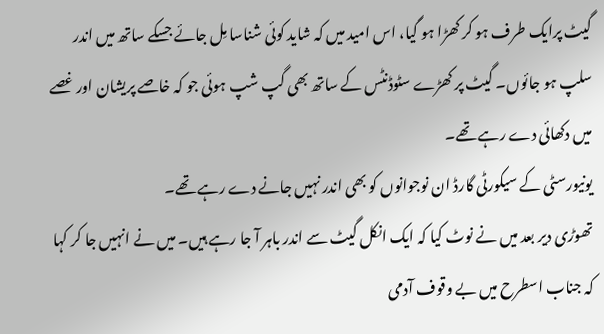گیٹ پرایک طرف ہو کر کھڑا ہو گیا، اس امید میں کہ شاید کوئی شناسا مِل جائے جسکے ساتھ میں اندر سلپ ہو جائوں۔ گیٹ پر کھڑے سٹوڈنٹس کے ساتھ بھی گپ شپ ہوئی جو کہ خاصے پریشان اور غصے میں دکھائی دے رہے تھے۔
یونیورسٹی کے سیکورٹی گارڈ ان نوجوانوں کو بھی اندر نہیں جانے دے رہے تھے۔
تھوڑی دیر بعد میں نے نوٹ کیا کہ ایک انکل گیٹ سے اندر باہر آ جا رہے ہیں۔ میں نے انہیں جا کر کہا کہ جناب اسطرح میں بے وقوف آدمی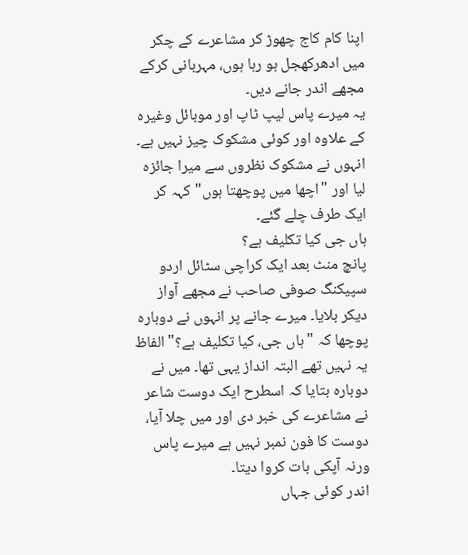اپنا کام کاج چھوڑ کر مشاعرے کے چکر میں ادھرکھجل ہو رہا ہوں، مہربانی کرکے مجھے اندر جانے دیں۔
یہ میرے پاس لیپ ٹاپ اور موبائل وغیرہ کے علاوہ اور کوئی مشکوک چیز نہیں ہے۔ انہوں نے مشکوک نظروں سے میرا جائزہ لیا اور "اچھا میں پوچھتا ہوں" کہہ کر ایک طرف چلے گئے۔
ہاں جی کیا تکلیف ہے؟
پانچ منٹ بعد ایک کراچی سٹائل اردو سپیکنگ صوفی صاحب نے مجھے آواز دیکر بلایا۔ میرے جانے پر انہوں نے دوبارہ پوچھا کہ "ہاں جی، کیا تکلیف ہے؟" الفاظ یہ نہیں تھے البتہ انداز یہی تھا۔ میں نے دوبارہ بتایا کہ اسطرح ایک دوست شاعر نے مشاعرے کی خبر دی اور میں چلا آیا، دوست کا فون نمبر نہیں ہے میرے پاس ورنہ آپکی بات کروا دیتا۔
اندر کوئی جہاں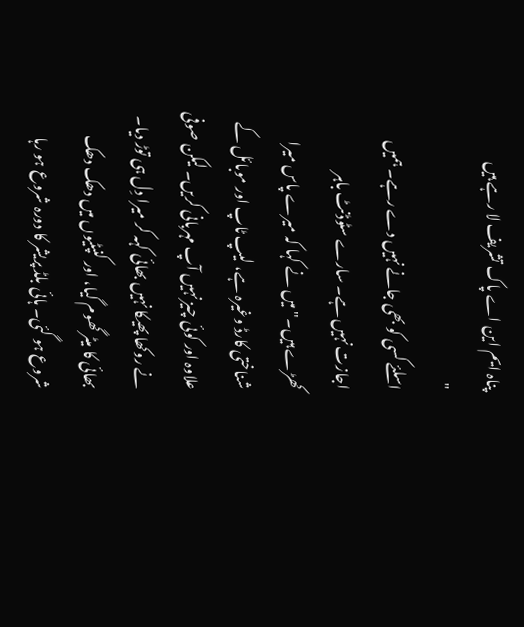پناہ ایم این اے پاک تشریف لا رہے ہیں
"
اسلئے کسی کو بھی جانے نہیں دے رہے۔ ہمیں اجازت نہیں ہے۔ سارے سٹوڈنٹ باہر
کھڑے ہیں۔" میں نے کہا کہ میرے پاس میرا شناختی کارڈ وغیرہ ہے، لیپ ٹاپ اور موبائل کے علاوہ اور کوئی چیز نہیں آپ مہربانی کریں۔ لیکن صوفی نے روکھا پھیکا نہیں بھائی کہہ کر میرا دِل ہی توڑ دیا۔ بھائی کا میٹر گھوم گیا، اور کنپٹیوں میں دھک دھک شروع ہو گئی۔ ہائی بلڈ پریشر کا دورہ شروع ہو رہا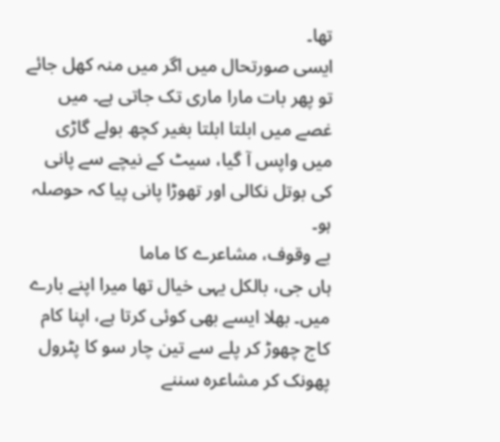تھا۔
ایسی صورتحال میں اگر میں منہ کھل جائے تو پھر بات مارا ماری تک جاتی ہے۔ میں غصے میں ابلتا ابلتا بغیر کچھ بولے گاڑی میں واپس آ گیا، سیٹ کے نیچے سے پانی کی بوتل نکالی اور تھوڑا پانی پیا کہ حوصلہ ہو۔
بے وقوف، مشاعرے کا ماما
ہاں جی، بالکل یہی خیال تھا میرا اپنے بارے میں۔ بھلا ایسے بھی کوئی کرتا ہے، اپنا کام کاج چھوڑ کر پلے سے تین چار سو کا پٹرول پھونک کر مشاعرہ سننے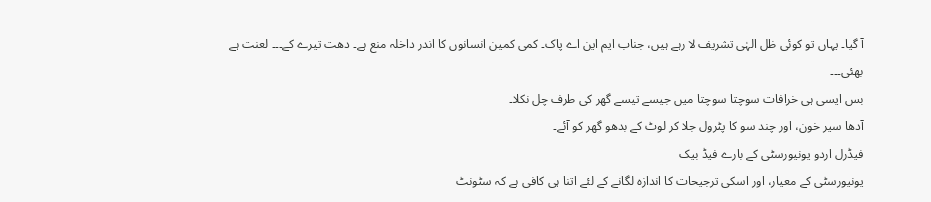آ گیا۔ یہاں تو کوئی ظل الہٰی تشریف لا رہے ہیں، جناب ایم این اے پاک۔ کمی کمین انسانوں کا اندر داخلہ منع ہے۔ دھت تیرے کے۔۔۔ لعنت ہے بھئی۔۔۔
بس ایسی ہی خرافات سوچتا سوچتا میں جیسے تیسے گھر کی طرف چل نکلا۔
آدھا سیر خون، اور چند سو کا پٹرول جلا کر لوٹ کے بدھو گھر کو آئے۔
فیڈرل اردو یونیورسٹی کے بارے فیڈ بیک
یونیورسٹی کے معیار، اور اسکی ترجیحات کا اندازہ لگانے کے لئے اتنا ہی کافی ہے کہ سٹونٹ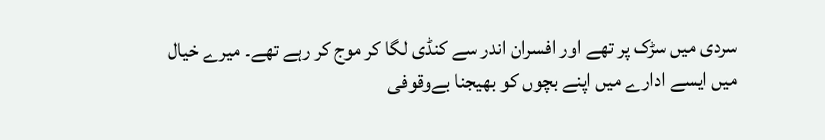سردی میں سڑک پر تھے اور افسران اندر سے کنڈی لگا کر موج کر رہے تھے۔ میرے خیال میں ایسے ادارے میں اپنے بچوں کو بھیجنا بےوقوفی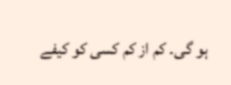ہو گی۔ کم از کم کسی کو کیفے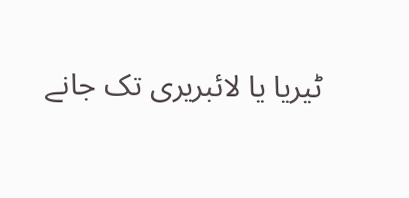ٹیریا یا لائبریری تک جانے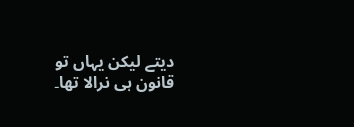دیتے لیکن یہاں تو قانون ہی نرالا تھا۔